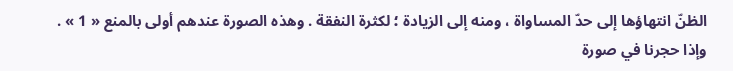الظنّ انتهاؤها إلى حدّ المساواة ، ومنه إلى الزيادة ؛ لكثرة النفقة . وهذه الصورة عندهم أولى بالمنع « 1 » .
وإذا حجرنا في صورة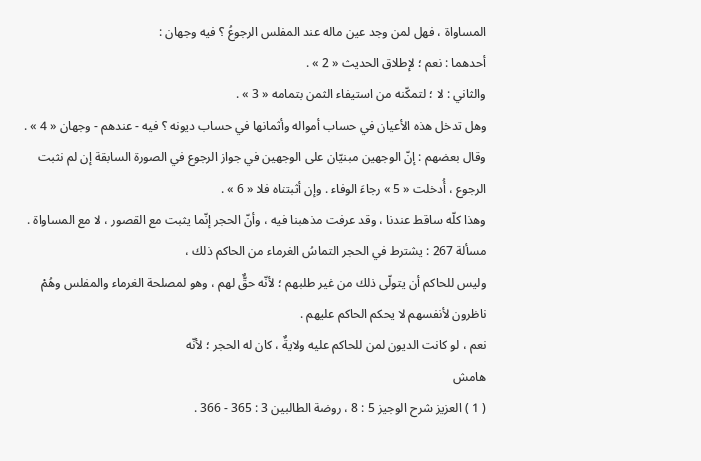المساواة ، فهل لمن وجد عين ماله عند المفلس الرجوعُ ؟ فيه وجهان :
أحدهما : نعم ؛ لإطلاق الحديث « 2 » .
والثاني : لا ؛ لتمكّنه من استيفاء الثمن بتمامه « 3 » .
وهل تدخل هذه الأعيان في حساب أمواله وأثمانها في حساب ديونه ؟ فيه - عندهم - وجهان « 4 » .
وقال بعضهم : إنّ الوجهين مبنيّان على الوجهين في جواز الرجوع في الصورة السابقة إن لم نثبت الرجوع ، أُدخلت « 5 » رجاءَ الوفاء . وإن أثبتناه فلا « 6 » .
وهذا كلّه ساقط عندنا ، وقد عرفت مذهبنا فيه ، وأنّ الحجر إنّما يثبت مع القصور ، لا مع المساواة .
مسألة 267 : يشترط في الحجر التماسُ الغرماء من الحاكم ذلك ،
وليس للحاكم أن يتولّى ذلك من غير طلبهم ؛ لأنّه حقٌّ لهم ، وهو لمصلحة الغرماء والمفلس وهُمْ ناظرون لأنفسهم لا يحكم الحاكم عليهم .
نعم ، لو كانت الديون لمن للحاكم عليه ولايةٌ ، كان له الحجر ؛ لأنّه
هامش
( 1 ) العزيز شرح الوجيز 5 : 8 ، روضة الطالبين 3 : 365 - 366 .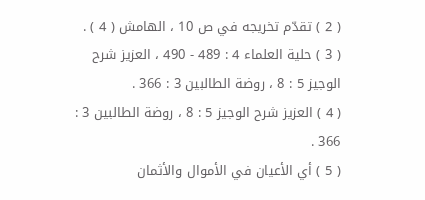( 2 ) تقدّم تخريجه في ص 10 ، الهامش ( 4 ) .
( 3 ) حلية العلماء 4 : 489 - 490 ، العزيز شرح الوجيز 5 : 8 ، روضة الطالبين 3 : 366 .
( 4 ) العزيز شرح الوجيز 5 : 8 ، روضة الطالبين 3 : 366 .
( 5 ) أي الأعيان في الأموال والأثمان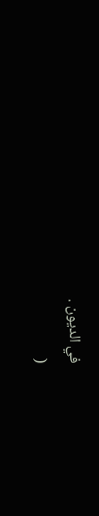في الديون .
(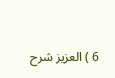6 ) العزيز شرح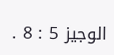الوجيز 5 : 8 .